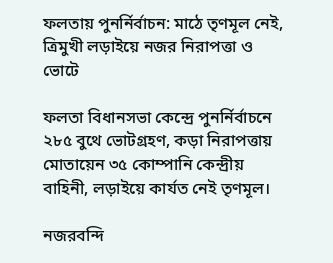ফলতায় পুনর্নির্বাচন: মাঠে তৃণমূল নেই, ত্রিমুখী লড়াইয়ে নজর নিরাপত্তা ও ভোটে

ফলতা বিধানসভা কেন্দ্রে পুনর্নির্বাচনে ২৮৫ বুথে ভোটগ্রহণ, কড়া নিরাপত্তায় মোতায়েন ৩৫ কোম্পানি কেন্দ্রীয় বাহিনী, লড়াইয়ে কার্যত নেই তৃণমূল।

নজরবন্দি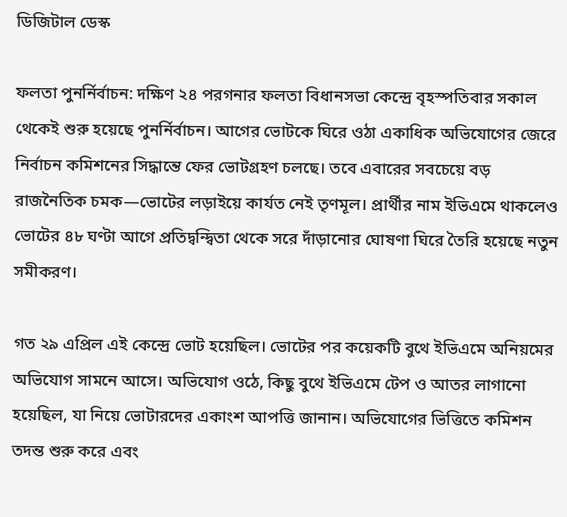ডিজিটাল ডেস্ক

ফলতা পুনর্নির্বাচন: দক্ষিণ ২৪ পরগনার ফলতা বিধানসভা কেন্দ্রে বৃহস্পতিবার সকাল থেকেই শুরু হয়েছে পুনর্নির্বাচন। আগের ভোটকে ঘিরে ওঠা একাধিক অভিযোগের জেরে নির্বাচন কমিশনের সিদ্ধান্তে ফের ভোটগ্রহণ চলছে। তবে এবারের সবচেয়ে বড় রাজনৈতিক চমক—ভোটের লড়াইয়ে কার্যত নেই তৃণমূল। প্রার্থীর নাম ইভিএমে থাকলেও ভোটের ৪৮ ঘণ্টা আগে প্রতিদ্বন্দ্বিতা থেকে সরে দাঁড়ানোর ঘোষণা ঘিরে তৈরি হয়েছে নতুন সমীকরণ।

গত ২৯ এপ্রিল এই কেন্দ্রে ভোট হয়েছিল। ভোটের পর কয়েকটি বুথে ইভিএমে অনিয়মের অভিযোগ সামনে আসে। অভিযোগ ওঠে, কিছু বুথে ইভিএমে টেপ ও আতর লাগানো হয়েছিল, যা নিয়ে ভোটারদের একাংশ আপত্তি জানান। অভিযোগের ভিত্তিতে কমিশন তদন্ত শুরু করে এবং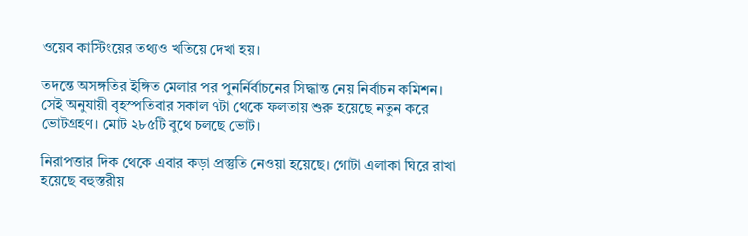ওয়েব কাস্টিংয়ের তথ্যও খতিয়ে দেখা হয়।

তদন্তে অসঙ্গতির ইঙ্গিত মেলার পর পুনর্নির্বাচনের সিদ্ধান্ত নেয় নির্বাচন কমিশন। সেই অনুযায়ী বৃহস্পতিবার সকাল ৭টা থেকে ফলতায় শুরু হয়েছে নতুন করে ভোটগ্রহণ। মোট ২৮৫টি বুথে চলছে ভোট।

নিরাপত্তার দিক থেকে এবার কড়া প্রস্তুতি নেওয়া হয়েছে। গোটা এলাকা ঘিরে রাখা হয়েছে বহুস্তরীয়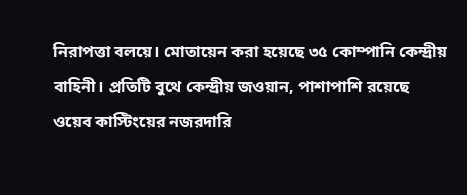নিরাপত্তা বলয়ে। মোতায়েন করা হয়েছে ৩৫ কোম্পানি কেন্দ্রীয় বাহিনী। প্রতিটি বুথে কেন্দ্রীয় জওয়ান, পাশাপাশি রয়েছে ওয়েব কাস্টিংয়ের নজরদারি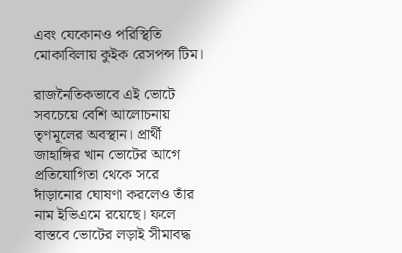এবং যেকোনও পরিস্থিতি মোকাবিলায় কুইক রেসপন্স টিম।

রাজনৈতিকভাবে এই ভোটে সবচেয়ে বেশি আলোচনায় তৃণমূলের অবস্থান। প্রার্থী জাহাঙ্গির খান ভোটের আগে প্রতিযোগিতা থেকে সরে দাঁড়ানোর ঘোষণা করলেও তাঁর নাম ইভিএমে রয়েছে। ফলে বাস্তবে ভোটের লড়াই সীমাবদ্ধ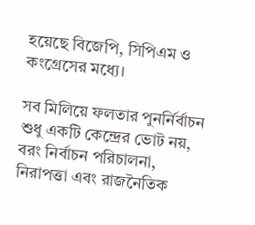হয়েছে বিজেপি, সিপিএম ও কংগ্রেসের মধ্যে।

সব মিলিয়ে ফলতার পুনর্নির্বাচন শুধু একটি কেন্দ্রের ভোট নয়, বরং নির্বাচন পরিচালনা, নিরাপত্তা এবং রাজনৈতিক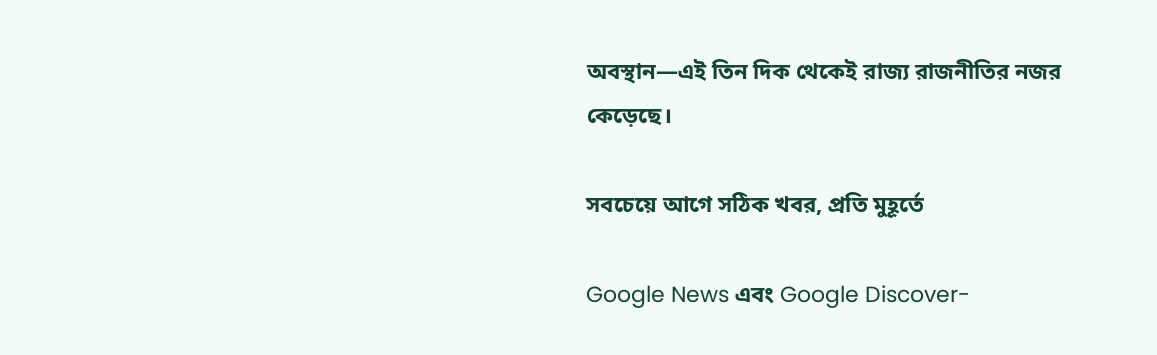অবস্থান—এই তিন দিক থেকেই রাজ্য রাজনীতির নজর কেড়েছে।

সবচেয়ে আগে সঠিক খবর, প্রতি মুহূর্তে

Google News এবং Google Discover-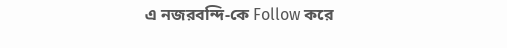এ নজরবন্দি-কে Follow করে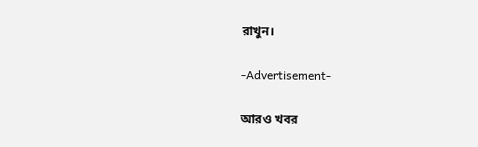রাখুন।

-Advertisement-

আরও খবর